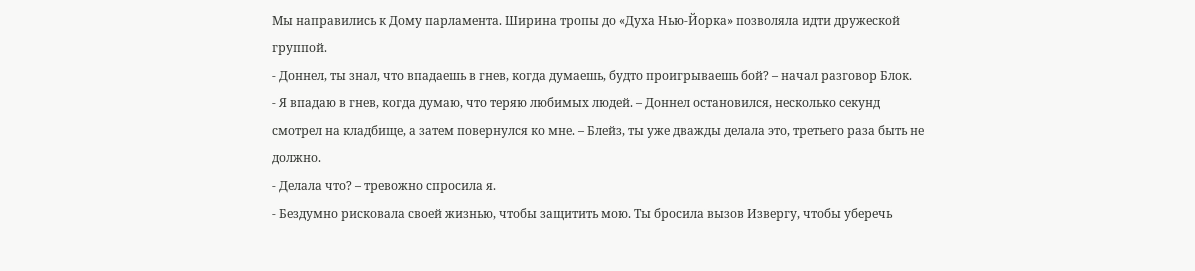Мы направились к Дому парламента. Ширина тропы до «Духа Нью-Йорка» позволяла идти дружеской группой.
- Доннел, ты знал, что впадаешь в гнев, когда думаешь, будто проигрываешь бой? – начал разговор Блок.
- Я впадаю в гнев, когда думаю, что теряю любимых людей. – Доннел остановился, несколько секунд смотрел на кладбище, а затем повернулся ко мне. – Блейз, ты уже дважды делала это, третьего раза быть не должно.
- Делала что? – тревожно спросила я.
- Бездумно рисковала своей жизнью, чтобы защитить мою. Ты бросила вызов Извергу, чтобы уберечь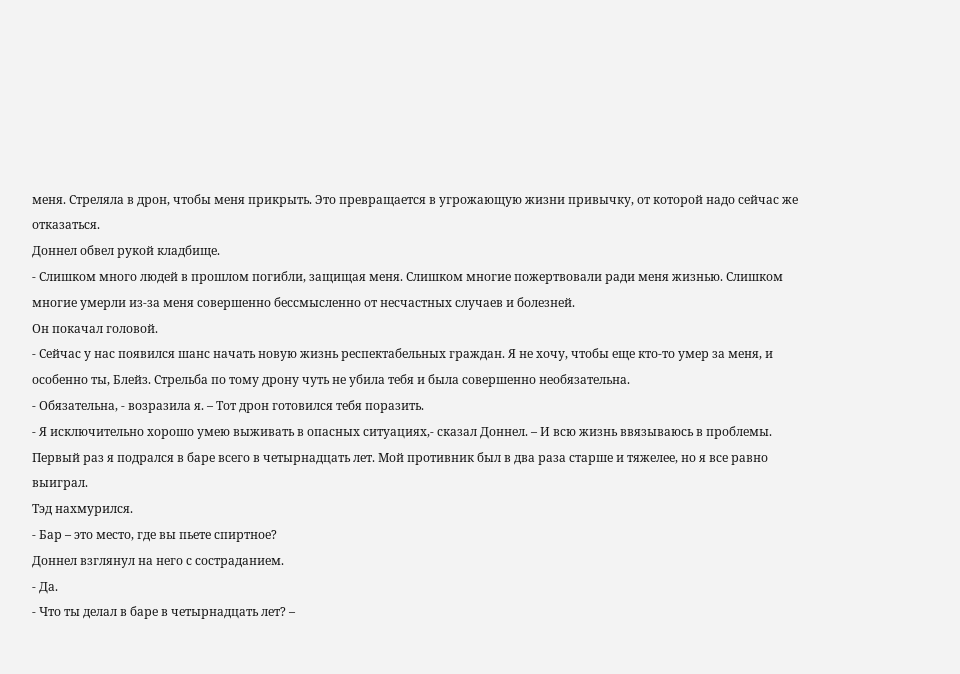меня. Стреляла в дрон, чтобы меня прикрыть. Это превращается в угрожающую жизни привычку, от которой надо сейчас же отказаться.
Доннел обвел рукой кладбище.
- Слишком много людей в прошлом погибли, защищая меня. Слишком многие пожертвовали ради меня жизнью. Слишком многие умерли из-за меня совершенно бессмысленно от несчастных случаев и болезней.
Он покачал головой.
- Сейчас у нас появился шанс начать новую жизнь респектабельных граждан. Я не хочу, чтобы еще кто-то умер за меня, и особенно ты, Блейз. Стрельба по тому дрону чуть не убила тебя и была совершенно необязательна.
- Обязательна, - возразила я. – Тот дрон готовился тебя поразить.
- Я исключительно хорошо умею выживать в опасных ситуациях,- сказал Доннел. – И всю жизнь ввязываюсь в проблемы. Первый раз я подрался в баре всего в четырнадцать лет. Мой противник был в два раза старше и тяжелее, но я все равно выиграл.
Тэд нахмурился.
- Бар – это место, где вы пьете спиртное?
Доннел взглянул на него с состраданием.
- Да.
- Что ты делал в баре в четырнадцать лет? –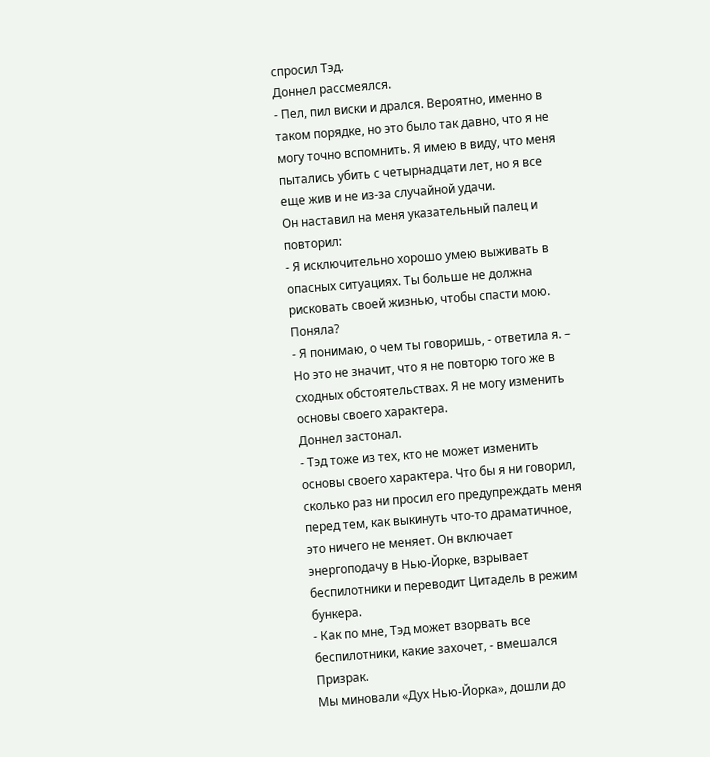спросил Тэд.
Доннел рассмеялся.
- Пел, пил виски и дрался. Вероятно, именно в таком порядке, но это было так давно, что я не могу точно вспомнить. Я имею в виду, что меня пытались убить с четырнадцати лет, но я все еще жив и не из-за случайной удачи.
Он наставил на меня указательный палец и повторил:
- Я исключительно хорошо умею выживать в опасных ситуациях. Ты больше не должна рисковать своей жизнью, чтобы спасти мою. Поняла?
- Я понимаю, о чем ты говоришь, - ответила я. – Но это не значит, что я не повторю того же в сходных обстоятельствах. Я не могу изменить основы своего характера.
Доннел застонал.
- Тэд тоже из тех, кто не может изменить основы своего характера. Что бы я ни говорил, сколько раз ни просил его предупреждать меня перед тем, как выкинуть что-то драматичное, это ничего не меняет. Он включает энергоподачу в Нью-Йорке, взрывает беспилотники и переводит Цитадель в режим бункера.
- Как по мне, Тэд может взорвать все беспилотники, какие захочет, - вмешался Призрак.
Мы миновали «Дух Нью-Йорка», дошли до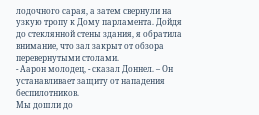лодочного сарая, а затем свернули на узкую тропу к Дому парламента. Дойдя до стеклянной стены здания, я обратила внимание, что зал закрыт от обзора перевернутыми столами.
- Аарон молодец, - сказал Доннел. – Он устанавливает защиту от нападения беспилотников.
Мы дошли до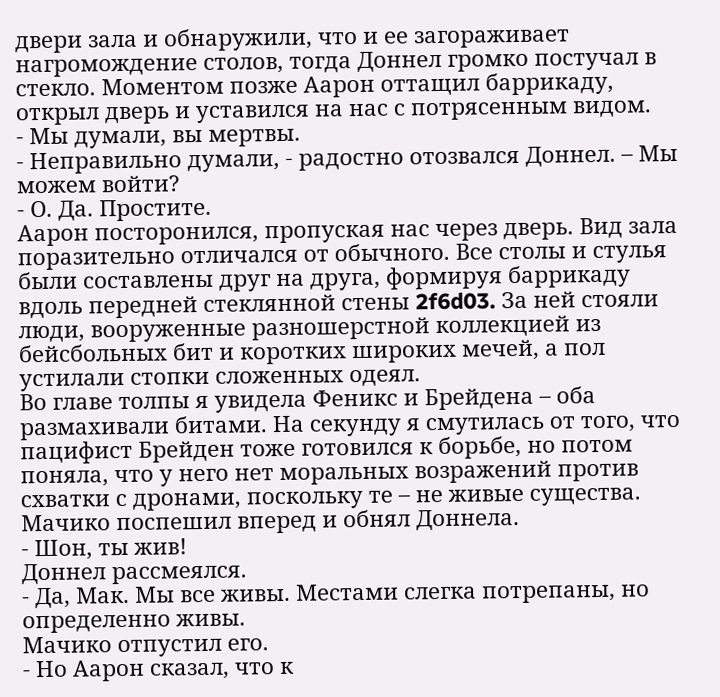двери зала и обнаружили, что и ее загораживает нагромождение столов, тогда Доннел громко постучал в стекло. Моментом позже Аарон оттащил баррикаду, открыл дверь и уставился на нас с потрясенным видом.
- Мы думали, вы мертвы.
- Неправильно думали, - радостно отозвался Доннел. – Мы можем войти?
- О. Да. Простите.
Аарон посторонился, пропуская нас через дверь. Вид зала поразительно отличался от обычного. Все столы и стулья были составлены друг на друга, формируя баррикаду вдоль передней стеклянной стены 2f6d03. За ней стояли люди, вооруженные разношерстной коллекцией из бейсбольных бит и коротких широких мечей, а пол устилали стопки сложенных одеял.
Во главе толпы я увидела Феникс и Брейдена – оба размахивали битами. На секунду я смутилась от того, что пацифист Брейден тоже готовился к борьбе, но потом поняла, что у него нет моральных возражений против схватки с дронами, поскольку те – не живые существа.
Мачико поспешил вперед и обнял Доннела.
- Шон, ты жив!
Доннел рассмеялся.
- Да, Мак. Мы все живы. Местами слегка потрепаны, но определенно живы.
Мачико отпустил его.
- Но Аарон сказал, что к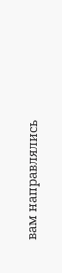вам направлялись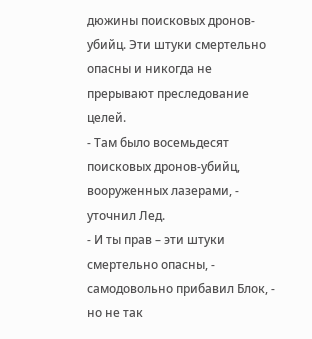дюжины поисковых дронов-убийц. Эти штуки смертельно опасны и никогда не прерывают преследование целей.
- Там было восемьдесят поисковых дронов-убийц, вооруженных лазерами, - уточнил Лед.
- И ты прав – эти штуки смертельно опасны, - самодовольно прибавил Блок, - но не так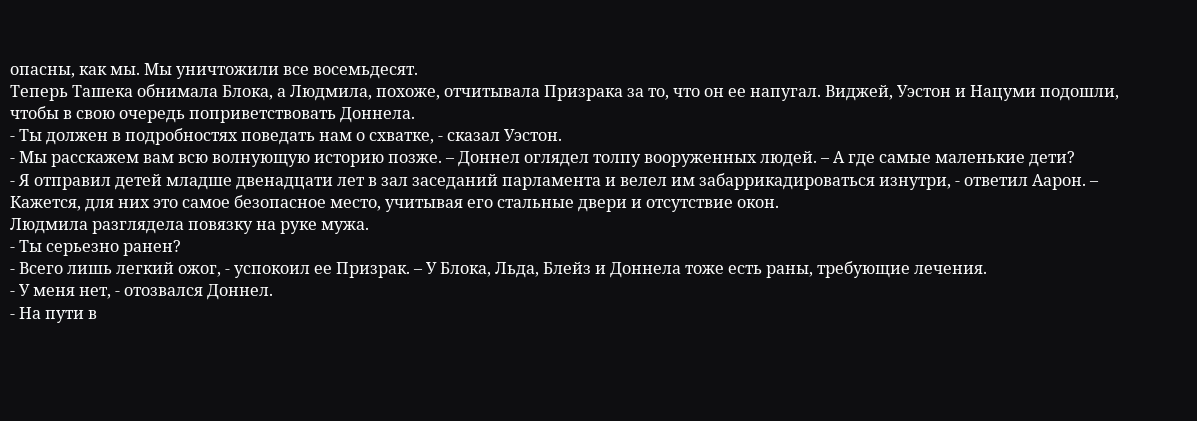опасны, как мы. Мы уничтожили все восемьдесят.
Теперь Ташека обнимала Блока, а Людмила, похоже, отчитывала Призрака за то, что он ее напугал. Виджей, Уэстон и Нацуми подошли, чтобы в свою очередь поприветствовать Доннела.
- Ты должен в подробностях поведать нам о схватке, - сказал Уэстон.
- Мы расскажем вам всю волнующую историю позже. – Доннел оглядел толпу вооруженных людей. – А где самые маленькие дети?
- Я отправил детей младше двенадцати лет в зал заседаний парламента и велел им забаррикадироваться изнутри, - ответил Аарон. – Кажется, для них это самое безопасное место, учитывая его стальные двери и отсутствие окон.
Людмила разглядела повязку на руке мужа.
- Ты серьезно ранен?
- Всего лишь легкий ожог, - успокоил ее Призрак. – У Блока, Льда, Блейз и Доннела тоже есть раны, требующие лечения.
- У меня нет, - отозвался Доннел.
- На пути в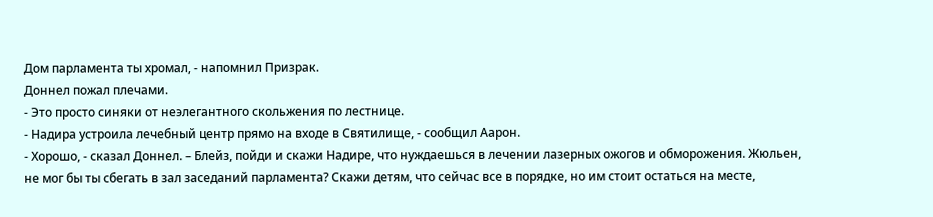Дом парламента ты хромал, - напомнил Призрак.
Доннел пожал плечами.
- Это просто синяки от неэлегантного скольжения по лестнице.
- Надира устроила лечебный центр прямо на входе в Святилище, - сообщил Аарон.
- Хорошо, - сказал Доннел. – Блейз, пойди и скажи Надире, что нуждаешься в лечении лазерных ожогов и обморожения. Жюльен, не мог бы ты сбегать в зал заседаний парламента? Скажи детям, что сейчас все в порядке, но им стоит остаться на месте,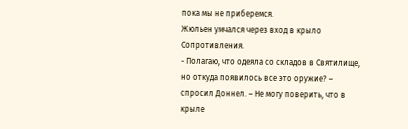пока мы не приберемся.
Жюльен умчался через вход в крыло Сопротивления.
- Полагаю, что одеяла со складов в Святилище, но откуда появилось все это оружие? – спросил Доннел. – Не могу поверить, что в крыле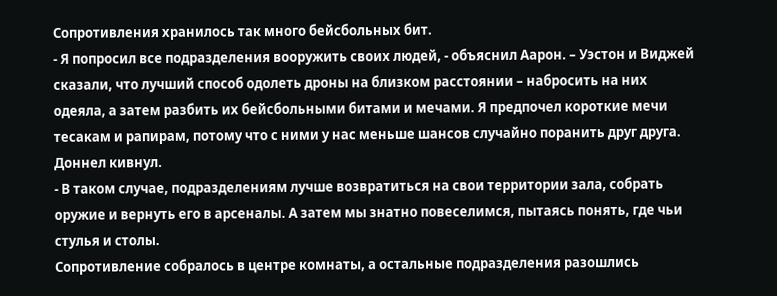Сопротивления хранилось так много бейсбольных бит.
- Я попросил все подразделения вооружить своих людей, - объяснил Аарон. – Уэстон и Виджей сказали, что лучший способ одолеть дроны на близком расстоянии – набросить на них одеяла, а затем разбить их бейсбольными битами и мечами. Я предпочел короткие мечи тесакам и рапирам, потому что с ними у нас меньше шансов случайно поранить друг друга.
Доннел кивнул.
- В таком случае, подразделениям лучше возвратиться на свои территории зала, собрать оружие и вернуть его в арсеналы. А затем мы знатно повеселимся, пытаясь понять, где чьи стулья и столы.
Сопротивление собралось в центре комнаты, а остальные подразделения разошлись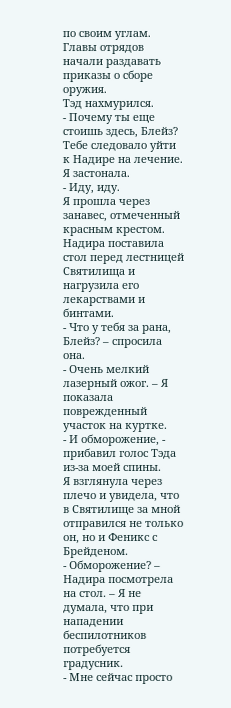по своим углам. Главы отрядов начали раздавать приказы о сборе оружия.
Тэд нахмурился.
- Почему ты еще стоишь здесь, Блейз? Тебе следовало уйти к Надире на лечение.
Я застонала.
- Иду, иду.
Я прошла через занавес, отмеченный красным крестом. Надира поставила стол перед лестницей Святилища и нагрузила его лекарствами и бинтами.
- Что у тебя за рана, Блейз? – спросила она.
- Очень мелкий лазерный ожог. – Я показала поврежденный участок на куртке.
- И обморожение, - прибавил голос Тэда из-за моей спины.
Я взглянула через плечо и увидела, что в Святилище за мной отправился не только он, но и Феникс с Брейденом.
- Обморожение? – Надира посмотрела на стол. – Я не думала, что при нападении беспилотников потребуется градусник.
- Мне сейчас просто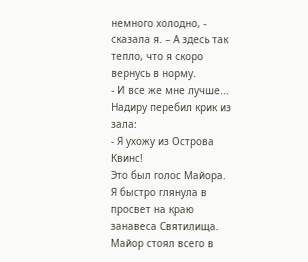немного холодно, - сказала я. – А здесь так тепло, что я скоро вернусь в норму.
- И все же мне лучше...
Надиру перебил крик из зала:
- Я ухожу из Острова Квинс!
Это был голос Майора. Я быстро глянула в просвет на краю занавеса Святилища. Майор стоял всего в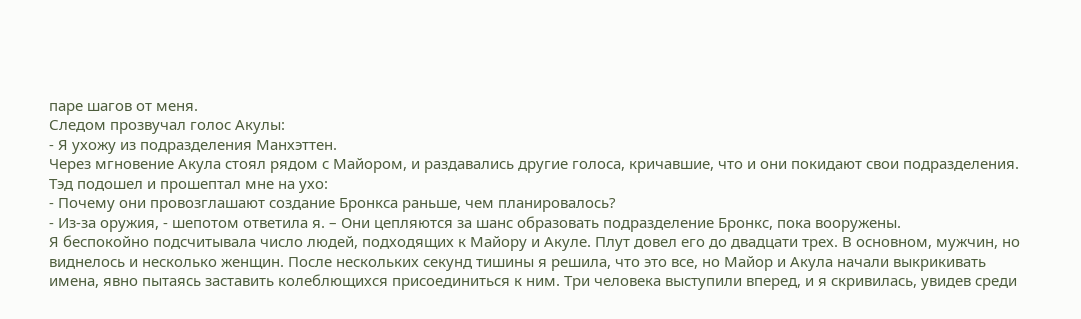паре шагов от меня.
Следом прозвучал голос Акулы:
- Я ухожу из подразделения Манхэттен.
Через мгновение Акула стоял рядом с Майором, и раздавались другие голоса, кричавшие, что и они покидают свои подразделения.
Тэд подошел и прошептал мне на ухо:
- Почему они провозглашают создание Бронкса раньше, чем планировалось?
- Из-за оружия, - шепотом ответила я. – Они цепляются за шанс образовать подразделение Бронкс, пока вооружены.
Я беспокойно подсчитывала число людей, подходящих к Майору и Акуле. Плут довел его до двадцати трех. В основном, мужчин, но виднелось и несколько женщин. После нескольких секунд тишины я решила, что это все, но Майор и Акула начали выкрикивать имена, явно пытаясь заставить колеблющихся присоединиться к ним. Три человека выступили вперед, и я скривилась, увидев среди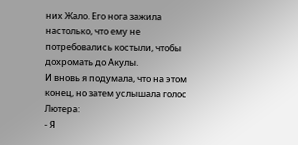них Жало. Его нога зажила настолько, что ему не потребовались костыли, чтобы дохромать до Акулы.
И вновь я подумала, что на этом конец, но затем услышала голос Лютера:
- Я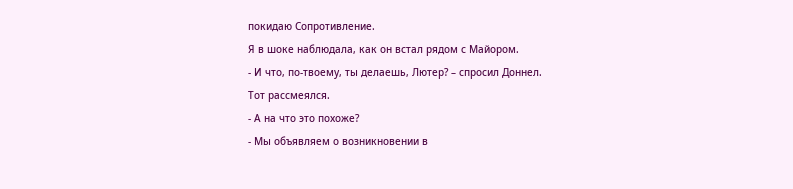покидаю Сопротивление.
Я в шоке наблюдала, как он встал рядом с Майором.
- И что, по-твоему, ты делаешь, Лютер? – спросил Доннел.
Тот рассмеялся.
- А на что это похоже?
- Мы объявляем о возникновении в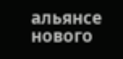альянсе нового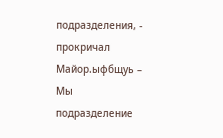подразделения, - прокричал Майор.ыфбщуь – Мы подразделение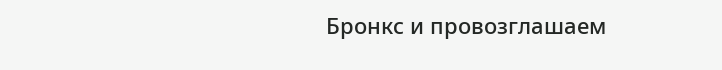Бронкс и провозглашаем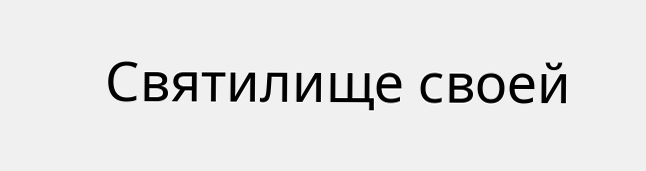Святилище своей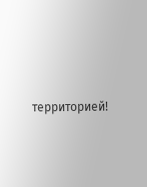территорией!